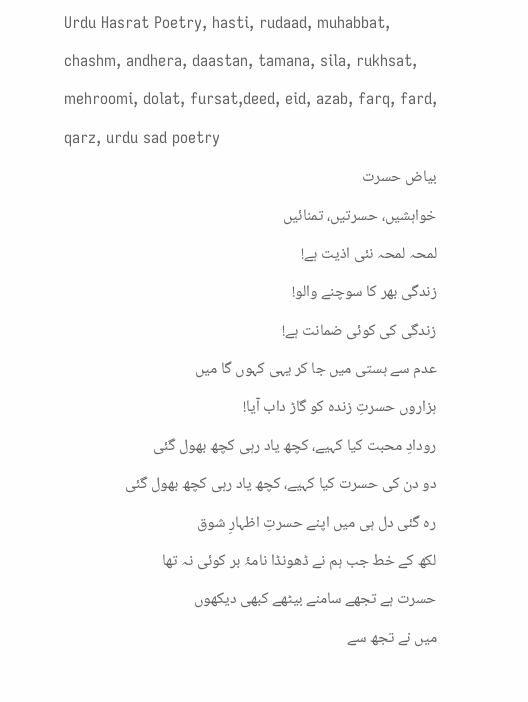Urdu Hasrat Poetry, hasti, rudaad, muhabbat, chashm, andhera, daastan, tamana, sila, rukhsat, mehroomi, dolat, fursat,deed, eid, azab, farq, fard, qarz, urdu sad poetry
بیاض حسرت
خواہشیں، حسرتیں، تمنائیں
لمحہ لمحہ نئی اذیت ہے!
زندگی بھر کا سوچنے والو!
زندگی کی کوئی ضمانت ہے!
عدم سے ہستی میں جا کر یہی کہوں گا میں
ہزاروں حسرتِ زندہ کو گاڑ داب آیا!
رودادِ محبت کیا کہیے، کچھ یاد رہی کچھ بھول گئی
دو دن کی حسرت کیا کہیے، کچھ یاد رہی کچھ بھول گئی
رہ گئی دل ہی میں اپنے حسرتِ اظہارِ شوق
لکھ کے خط جب ہم نے ڈھونڈا نامۂ بر کوئی نہ تھا
حسرت ہے تجھے سامنے بیٹھے کبھی دیکھوں
میں نے تجھ سے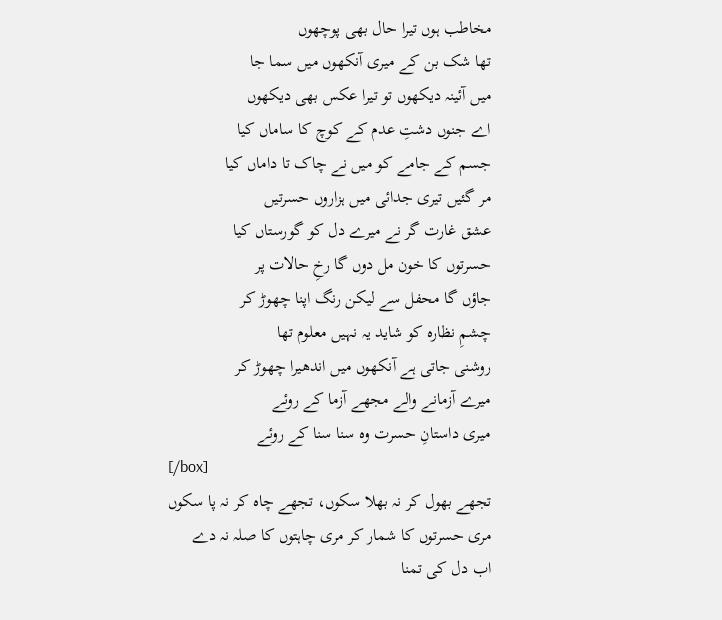مخاطب ہوں تیرا حال بھی پوچھوں
تھا شک بن کے میری آنکھوں میں سما جا
میں آئینہ دیکھوں تو تیرا عکس بھی دیکھوں
اے جنوں دشتِ عدم کے کوچ کا ساماں کیا
جسم کے جامے کو میں نے چاک تا داماں کیا
مر گئیں تیری جدائی میں ہزاروں حسرتیں
عشق غارت گر نے میرے دل کو گورستاں کیا
حسرتوں کا خون مل دوں گا رخِ حالات پر
جاؤں گا محفل سے لیکن رنگ اپنا چھوڑ کر
چشمِ نظارہ کو شاید یہ نہیں معلوم تھا
روشنی جاتی ہے آنکھوں میں اندھیرا چھوڑ کر
میرے آزمانے والے مجھے آزما کے روئے
میری داستانِ حسرت وہ سنا سنا کے روئے
[/box]
تجھے بھول کر نہ بھلا سکوں، تجھے چاہ کر نہ پا سکوں
مری حسرتوں کا شمار کر مری چاہتوں کا صلہ نہ دے
اب دل کی تمنا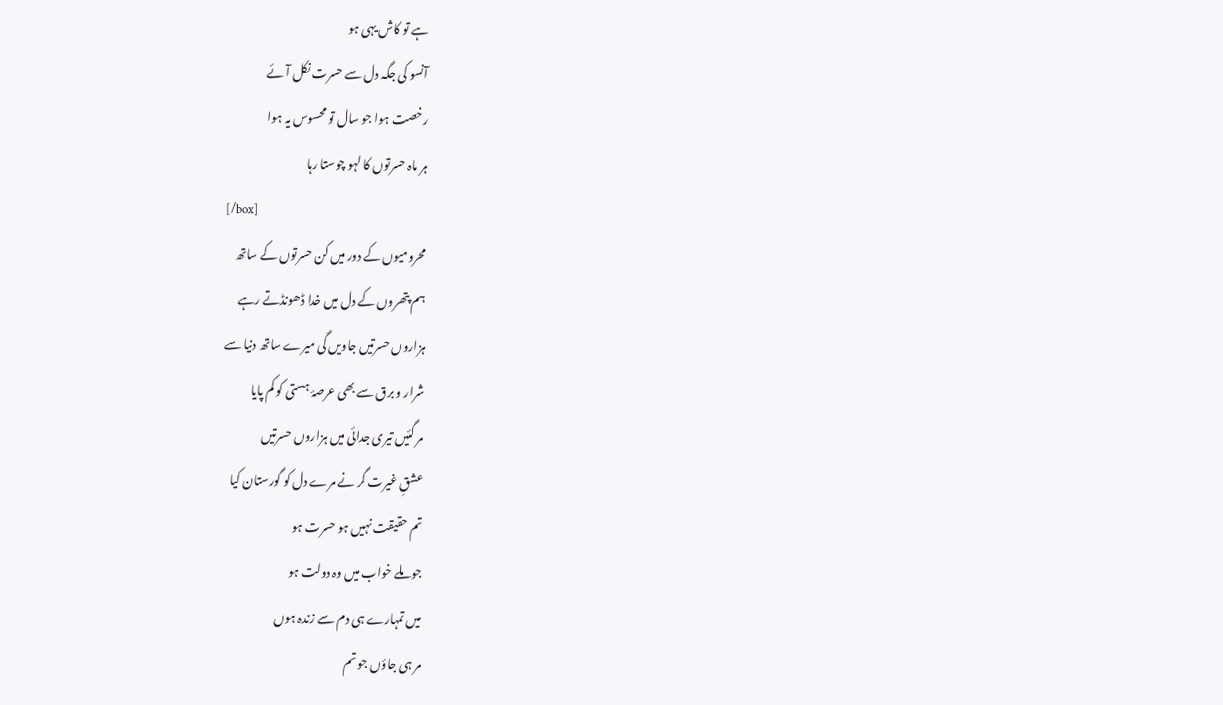ہے تو کاش یہی ہو
آنسو کی جگہ دل سے حسرت نکل آئے
رخصت ہوا جو سال تو محسوس یہ ہوا
ہر ماہ حسرتوں کا لہو چوستا رہا
[/box]
محرومیوں کے دور میں کن حسرتوں کے ساتھ
ہم پتھروں کے دل میں خدا ڈھونڈتے رہے
ہزاروں حسرتیں جاویں گی میرے ساتھ دنیا سے
شرار و برق سے بھی عرصۂ ہستی کو کم پایا
مر گئیں تیری جدائی میں ہزاروں حسرتیں
عشقِ غیرت گر نے مرے دل کو گورستان کیا
تم حقیقت نہیں ہو حسرت ہو
جو ملے خواب میں وہ دولت ہو
میں تمہارے ہی دم سے زندہ ہوں
مر ہی جاؤں جو تم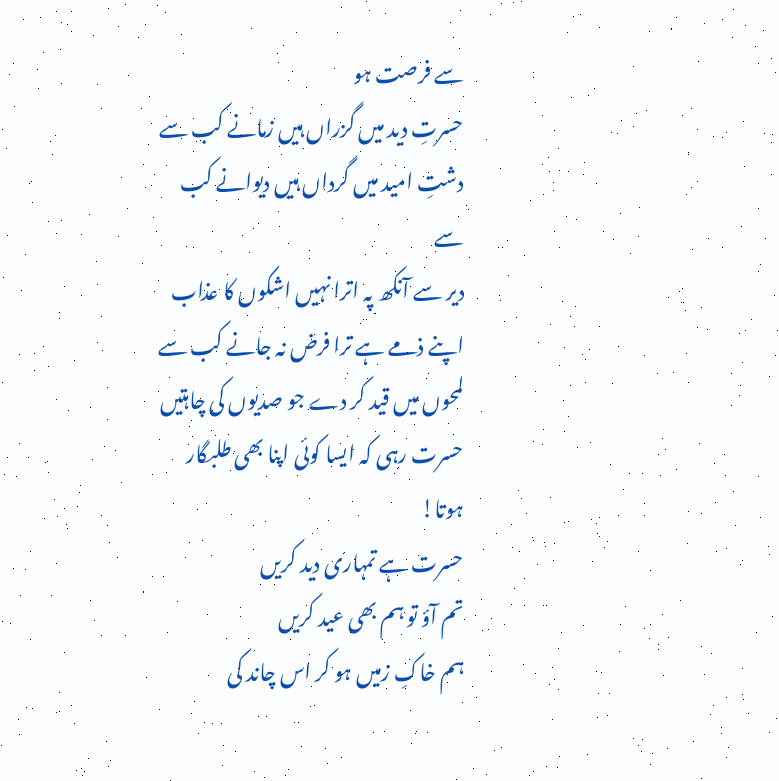سے فرصت ہو
حسرتِ دید میں گزراں ہیں زمانے کب سے
دشتِ امید میں گرداں ہیں دیوانے کب سے
دیر سے آنکھ پہ اترا نہیں اشکوں کا عذاب
اپنے ذمے ہے ترا فرض نہ جانے کب سے
لمحوں میں قید کر دے جو صدیوں کی چاہتیں
حسرت رہی کہ ایسا کوئی اپنا بھی طلبگار ہوتا!
حسرت ہے تمہاری دید کریں
تم آؤ تو ہم بھی عید کریں
ہم خاکِ زمیں ہو کر اس چاند کی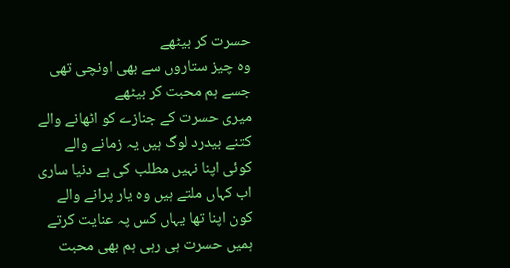حسرت کر بیٹھے
وہ چیز ستاروں سے بھی اونچی تھی جسے ہم محبت کر بیٹھے
میری حسرت کے جنازے کو اٹھانے والے
کتنے بیدرد لوگ ہیں یہ زمانے والے
کوئی اپنا نہیں مطلب کی ہے دنیا ساری
اب کہاں ملتے ہیں وہ یار پرانے والے
کون اپنا تھا یہاں کس پہ عنایت کرتے
ہمیں حسرت ہی رہی ہم بھی محبت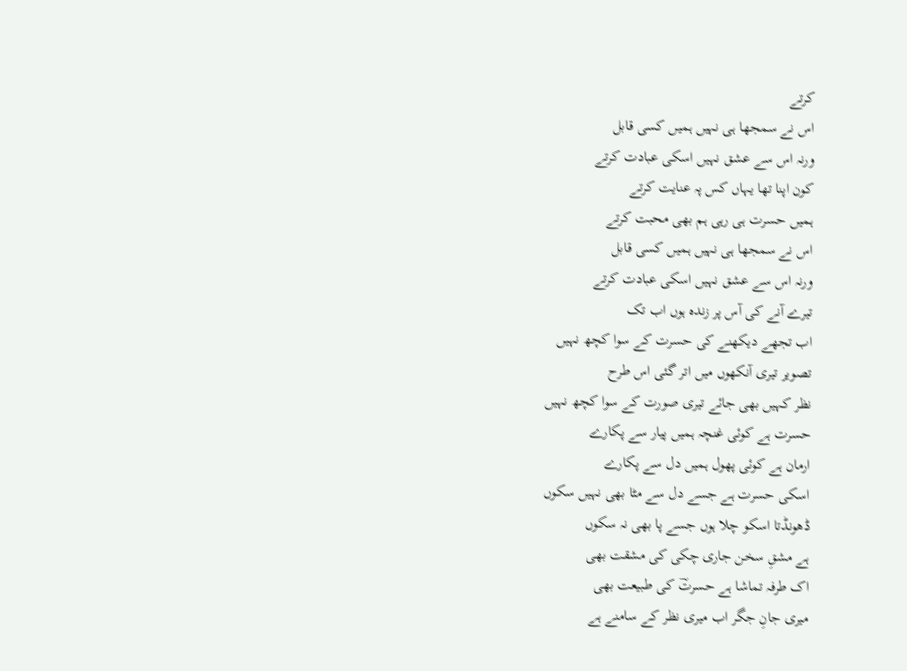کرتے
اس نے سمجھا ہی نہیں ہمیں کسی قابل
ورنہ اس سے عشق نہیں اسکی عبادت کرتے
کون اپنا تھا یہاں کس پہ عنایت کرتے
ہمیں حسرت ہی رہی ہم بھی محبت کرتے
اس نے سمجھا ہی نہیں ہمیں کسی قابل
ورنہ اس سے عشق نہیں اسکی عبادت کرتے
تیرے آنے کی آس پر زندہ ہوں اب تک
اب تجھے دیکھنے کی حسرت کے سوا کچھ نہیں
تصویر تیری آنکھوں میں اتر گئی اس طرح
نظر کہیں بھی جائے تیری صورت کے سوا کچھ نہیں
حسرت ہے کوئی غنچہ ہمیں پیار سے پکارے
ارمان ہے کوئی پھول ہمیں دل سے پکارے
اسکی حسرت ہے جسے دل سے مٹا بھی نہیں سکوں
ڈھونڈتا اسکو چلا ہوں جسے پا بھی نہ سکوں
ہے مشقِ سخن جاری چکی کی مشقت بھی
اک طرفہ تماشا ہے حسرتؔ کی طبیعت بھی
میری جانِ جگر اب میری نظر کے سامنے ہے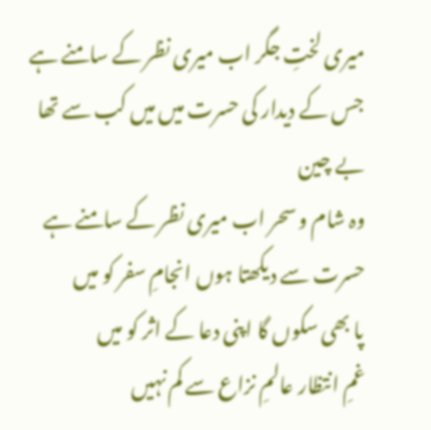میری لختِ جگر اب میری نظر کے سامنے ہے
جس کے دیدار کی حسرت میں میں کب سے تھا بے چین
وہ شام و سحر اب میری نظر کے سامنے ہے
حسرت سے دیکھتا ہوں انجامِ سفر کو میں
پا بھی سکوں گا اپنی دعا کے اثر کو میں
غمِ انتظار عالمِ نزاع سے کم نہیں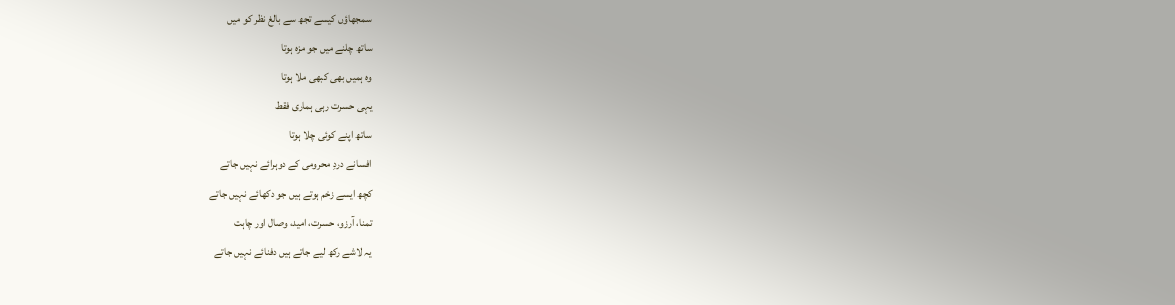سمجھاؤں کیسے تجھ سے بالغ نظر کو میں
ساتھ چلنے میں جو مزہ ہوتا
وہ ہمیں بھی کبھی ملا ہوتا
یہی حسرت رہی ہماری فقط
ساتھ اپنے کوئی چلا ہوتا
افسانے دردِ محرومی کے دوہرائے نہیں جاتے
کچھ ایسے زخم ہوتے ہیں جو دکھائے نہیں جاتے
تمنا، آرزو، حسرت، امید، وصال اور چاہت
یہ لاشے رکھ لیے جاتے ہیں دفنائے نہیں جاتے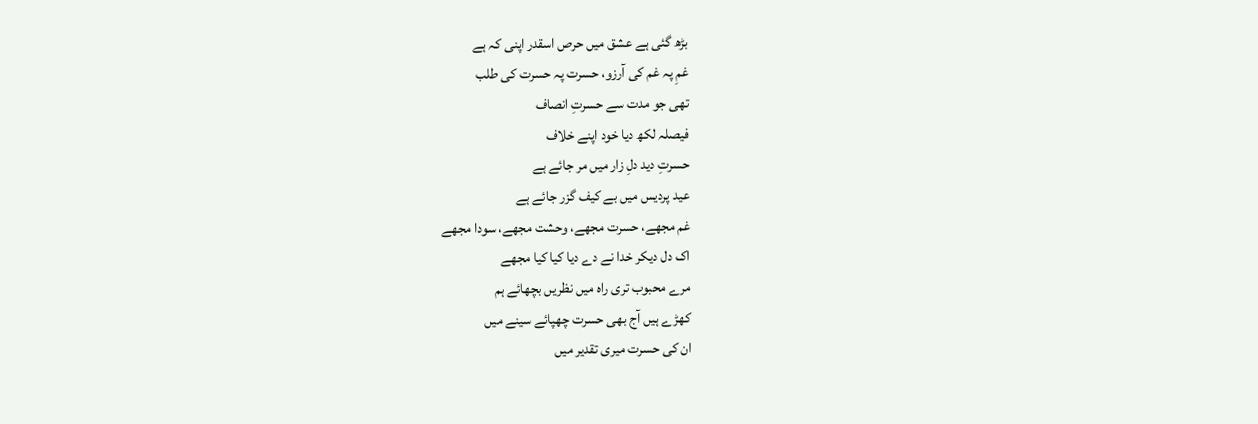بڑھ گئی ہے عشق میں حرص اسقدر اپنی کہ ہے
غمِ پہ غم کی آرزو، حسرت پہ حسرت کی طلب
تھی جو مدت سے حسرتِ انصاف
فیصلہ لکھ دیا خود اپنے خلاف
حسرتِ دید دلِ زار میں مر جائے ہے
عید پردیس میں بے کیف گزر جائے ہے
غم مجھے، حسرت مجھے، وحشت مجھے، سودا مجھے
اک دل دیکر خدا نے دے دیا کیا کیا مجھے
مرے محبوب تری راہ میں نظریں بچھائے ہم
کھڑے ہیں آج بھی حسرت چھپائے سینے میں
ان کی حسرت میری تقدیر میں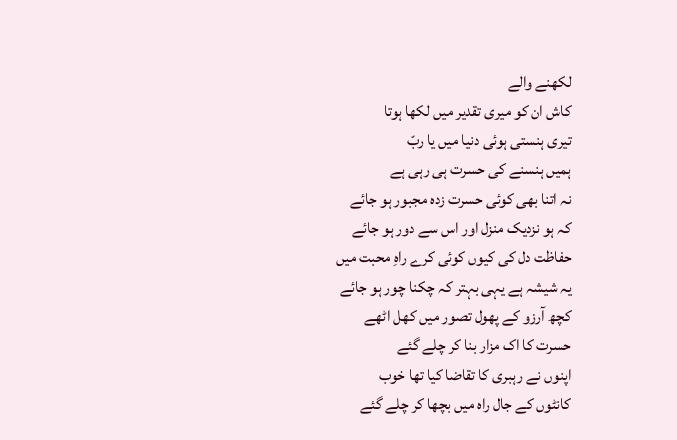لکھنے والے
کاش ان کو میری تقدیر میں لکھا ہوتا
تیری ہنستی ہوئی دنیا میں یا ربّ
ہمیں ہنسنے کی حسرت ہی رہی ہے
نہ اتنا بھی کوئی حسرت زدہ مجبور ہو جائے
کہ ہو نزدیک منزل اور اس سے دور ہو جائے
حفاظت دل کی کیوں کوئی کرے راہِ محبت میں
یہ شیشہ ہے یہی بہتر کہ چکنا چور ہو جائے
کچھ آرزو کے پھول تصور میں کھل اٹھے
حسرت کا اک مزار بنا کر چلے گئے
اپنوں نے رہبری کا تقاضا کیا تھا خوب
کانٹوں کے جال راہ میں بچھا کر چلے گئے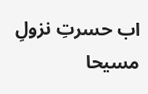اب حسرتِ نزولِ مسیحا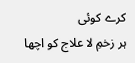کرے کوئی
ہر زخمِ لا علاج کو اچھا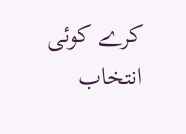کرے کوئی
انتخاب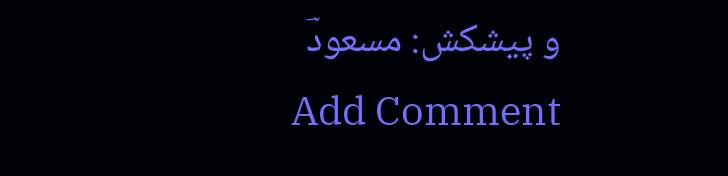و پیشکش: مسعودؔ
Add Comment